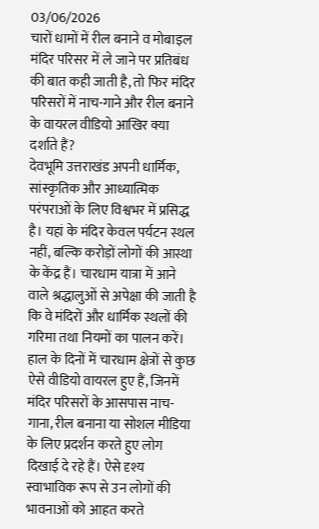03/06/2026
चारों धामों में रील बनाने व मोबाइल मंदिर परिसर में ले जाने पर प्रतिबंध की बात कही जाती है, तो फिर मंदिर परिसरों में नाच-गाने और रील बनाने के वायरल वीडियो आखिर क्या दर्शाते हैं?
देवभूमि उत्तराखंड अपनी धार्मिक, सांस्कृतिक और आध्यात्मिक परंपराओं के लिए विश्वभर में प्रसिद्ध है। यहां के मंदिर केवल पर्यटन स्थल नहीं, बल्कि करोड़ों लोगों की आस्था के केंद्र हैं। चारधाम यात्रा में आने वाले श्रद्धालुओं से अपेक्षा की जाती है कि वे मंदिरों और धार्मिक स्थलों की गरिमा तथा नियमों का पालन करें।
हाल के दिनों में चारधाम क्षेत्रों से कुछ ऐसे वीडियो वायरल हुए हैं, जिनमें मंदिर परिसरों के आसपास नाच-गाना, रील बनाना या सोशल मीडिया के लिए प्रदर्शन करते हुए लोग दिखाई दे रहे हैं। ऐसे दृश्य स्वाभाविक रूप से उन लोगों की भावनाओं को आहत करते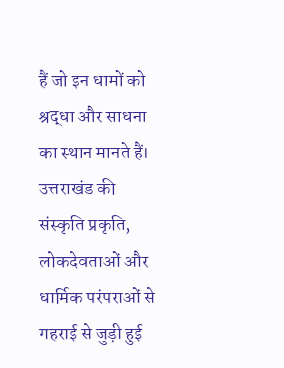हैं जो इन धामों को श्रद्धा और साधना का स्थान मानते हैं।
उत्तराखंड की संस्कृति प्रकृति, लोकदेवताओं और धार्मिक परंपराओं से गहराई से जुड़ी हुई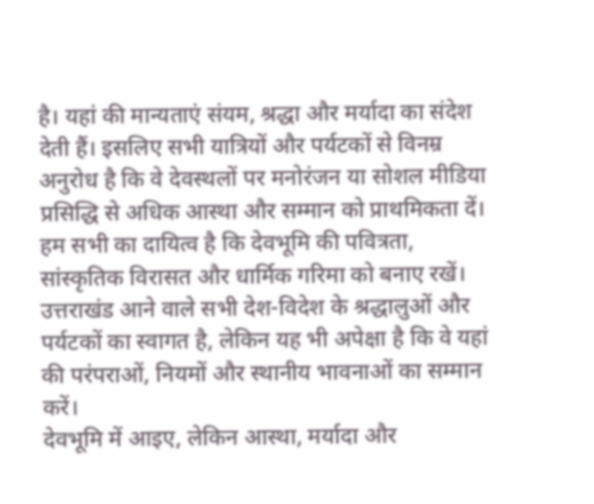है। यहां की मान्यताएं संयम, श्रद्धा और मर्यादा का संदेश देती हैं। इसलिए सभी यात्रियों और पर्यटकों से विनम्र अनुरोध है कि वे देवस्थलों पर मनोरंजन या सोशल मीडिया प्रसिद्धि से अधिक आस्था और सम्मान को प्राथमिकता दें।
हम सभी का दायित्व है कि देवभूमि की पवित्रता, सांस्कृतिक विरासत और धार्मिक गरिमा को बनाए रखें। उत्तराखंड आने वाले सभी देश-विदेश के श्रद्धालुओं और पर्यटकों का स्वागत है, लेकिन यह भी अपेक्षा है कि वे यहां की परंपराओं, नियमों और स्थानीय भावनाओं का सम्मान करें।
देवभूमि में आइए, लेकिन आस्था, मर्यादा और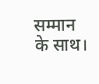सम्मान के साथ।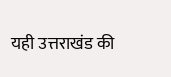यही उत्तराखंड की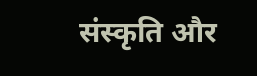संस्कृति और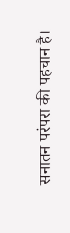सनातन परंपरा की पहचान है।